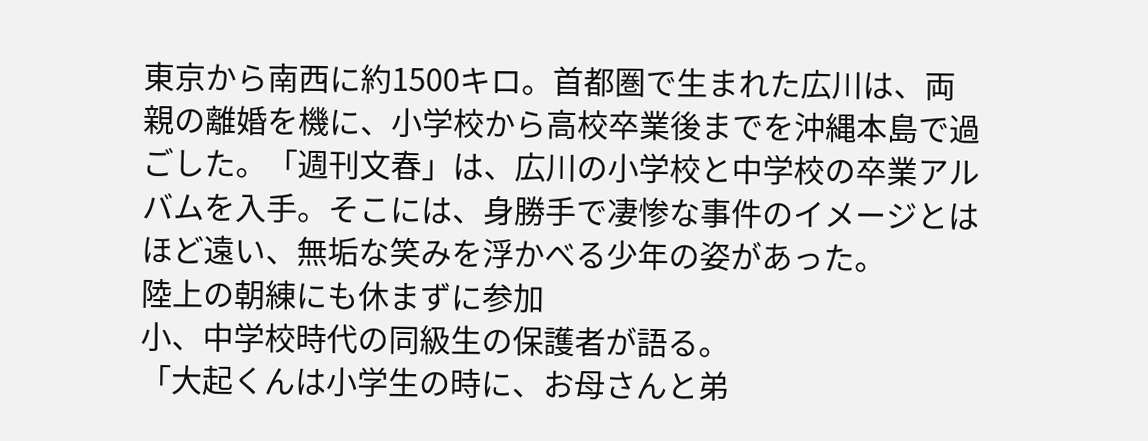東京から南西に約1500キロ。首都圏で生まれた広川は、両親の離婚を機に、小学校から高校卒業後までを沖縄本島で過ごした。「週刊文春」は、広川の小学校と中学校の卒業アルバムを入手。そこには、身勝手で凄惨な事件のイメージとはほど遠い、無垢な笑みを浮かべる少年の姿があった。
陸上の朝練にも休まずに参加
小、中学校時代の同級生の保護者が語る。
「大起くんは小学生の時に、お母さんと弟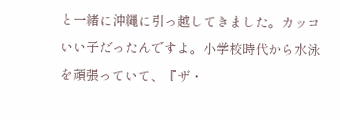と一緒に沖縄に引っ越してきました。カッコいい子だったんですよ。小学校時代から水泳を頑張っていて、『ザ・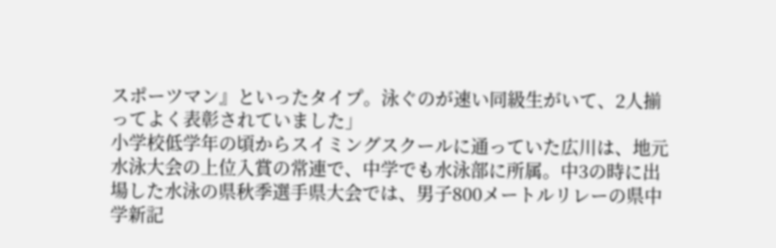スポーツマン』といったタイプ。泳ぐのが速い同級生がいて、2人揃ってよく表彰されていました」
小学校低学年の頃からスイミングスクールに通っていた広川は、地元水泳大会の上位入賞の常連で、中学でも水泳部に所属。中3の時に出場した水泳の県秋季選手県大会では、男子800メートルリレーの県中学新記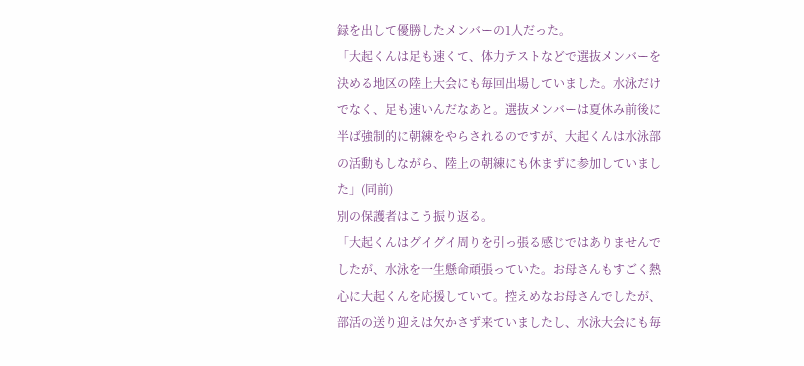録を出して優勝したメンバーの1人だった。
「大起くんは足も速くて、体力テストなどで選抜メンバーを決める地区の陸上大会にも毎回出場していました。水泳だけでなく、足も速いんだなあと。選抜メンバーは夏休み前後に半ば強制的に朝練をやらされるのですが、大起くんは水泳部の活動もしながら、陸上の朝練にも休まずに参加していました」(同前)
別の保護者はこう振り返る。
「大起くんはグイグイ周りを引っ張る感じではありませんでしたが、水泳を一生懸命頑張っていた。お母さんもすごく熱心に大起くんを応援していて。控えめなお母さんでしたが、部活の送り迎えは欠かさず来ていましたし、水泳大会にも毎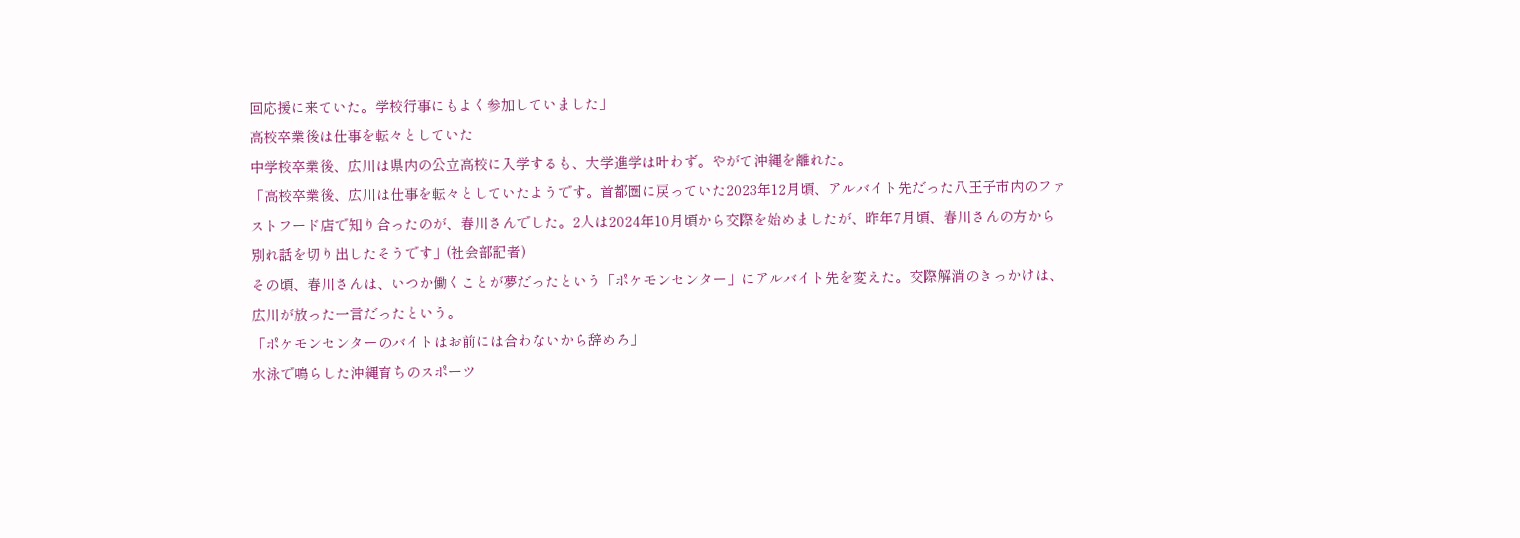回応援に来ていた。学校行事にもよく参加していました」
高校卒業後は仕事を転々としていた
中学校卒業後、広川は県内の公立高校に入学するも、大学進学は叶わず。やがて沖縄を離れた。
「高校卒業後、広川は仕事を転々としていたようです。首都圏に戻っていた2023年12月頃、アルバイト先だった八王子市内のファストフード店で知り合ったのが、春川さんでした。2人は2024年10月頃から交際を始めましたが、昨年7月頃、春川さんの方から別れ話を切り出したそうです」(社会部記者)
その頃、春川さんは、いつか働くことが夢だったという「ポケモンセンター」にアルバイト先を変えた。交際解消のきっかけは、広川が放った一言だったという。
「ポケモンセンターのバイトはお前には合わないから辞めろ」
水泳で鳴らした沖縄育ちのスポーツ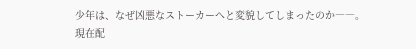少年は、なぜ凶悪なストーカーへと変貌してしまったのか――。
現在配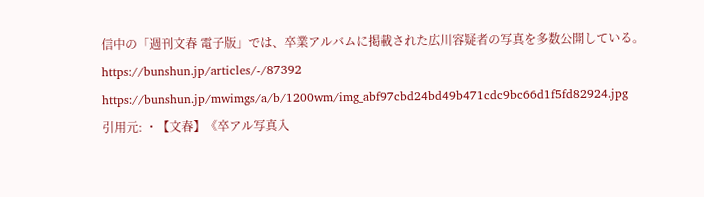信中の「週刊文春 電子版」では、卒業アルバムに掲載された広川容疑者の写真を多数公開している。
https://bunshun.jp/articles/-/87392
https://bunshun.jp/mwimgs/a/b/1200wm/img_abf97cbd24bd49b471cdc9bc66d1f5fd82924.jpg
引用元: ・【文春】《卒アル写真入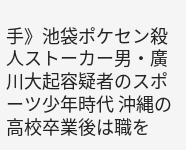手》池袋ポケセン殺人ストーカー男・廣川大起容疑者のスポーツ少年時代 沖縄の高校卒業後は職を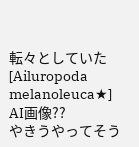転々としていた [Ailuropoda melanoleuca★]
AI画像??
やきうやってそう